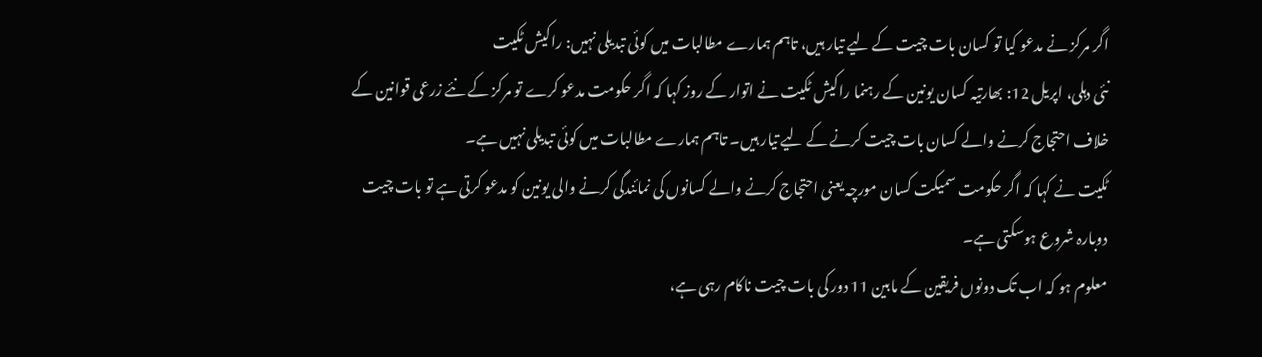اگر مرکز نے مدعو کیا تو کسان بات چیت کے لیے تیار ہیں، تاہم ہمارے مطالبات میں کوئی تبدیلی نہیں: راکیش ٹکیت
نئی دہلی، اپریل 12: بھارتیہ کسان یونین کے رہنما راکیش ٹکیت نے اتوار کے روز کہا کہ اگر حکومت مدعو کرے تو مرکز کے نئے زرعی قوانین کے خلاف احتجاج کرنے والے کسان بات چیت کرنے کے لیے تیار ہیں۔ تاہم ہمارے مطالبات میں کوئی تبدیلی نہیں ہے۔
ٹکیت نے کہا کہ اگر حکومت سمیکت کسان مورچہ یعنی احتجاج کرنے والے کسانوں کی نمائندگی کرنے والی یونین کو مدعو کرتی ہے تو بات چیت دوبارہ شروع ہوسکتی ہے۔
معلوم ہو کہ اب تک دونوں فریقین کے مابین 11 دور کی بات چیت ناکام رہی ہے،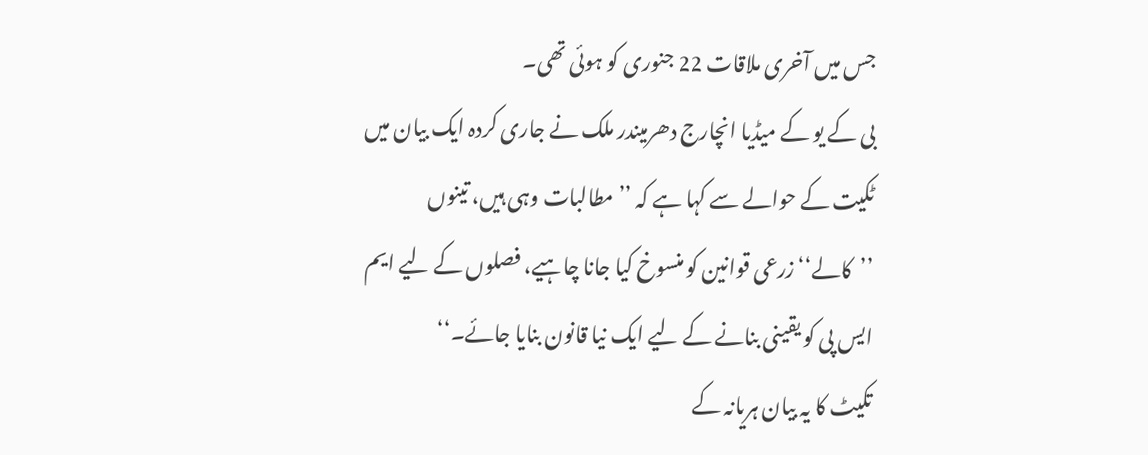جس میں آخری ملاقات 22 جنوری کو ہوئی تھی۔
بی کے یو کے میڈیا انچارج دھرمیندر ملک نے جاری کردہ ایک بیان میں ٹکیت کے حوالے سے کہا ہے کہ ’’مطالبات وہی ہیں، تینوں ’’کالے‘‘ زرعی قوانین کو منسوخ کیا جانا چاہیے، فصلوں کے لیے ایم ایس پی کو یقینی بنانے کے لیے ایک نیا قانون بنایا جائے۔‘‘
تکیٹ کا یہ بیان ہریانہ کے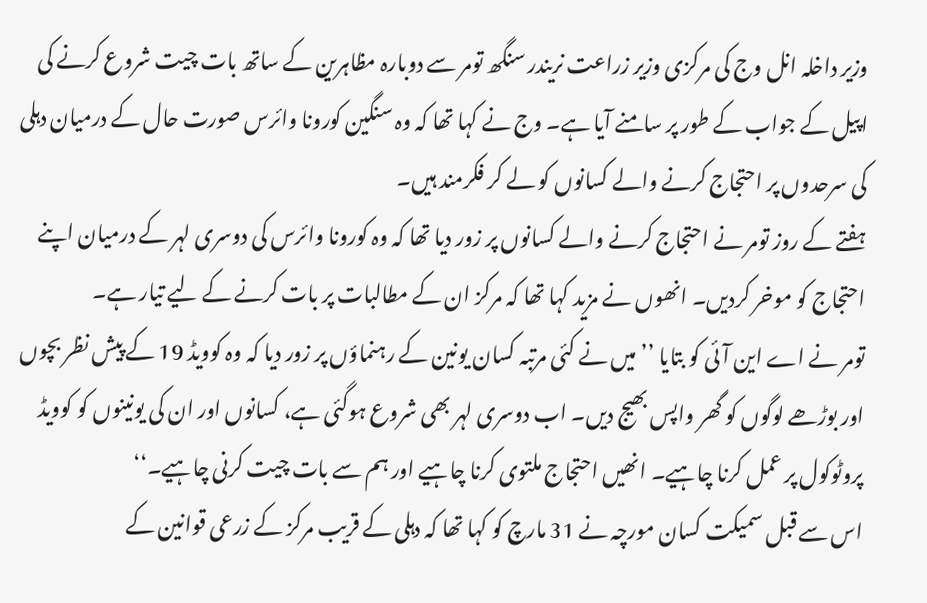وزیر داخلہ انل وج کی مرکزی وزیر زراعت نریندر سنگھ تومر سے دوبارہ مظاہرین کے ساتھ بات چیت شروع کرنے کی اپیل کے جواب کے طور پر سامنے آیا ہے۔ وج نے کہا تھا کہ وہ سنگین کورونا وائرس صورت حال کے درمیان دہلی کی سرحدوں پر احتجاج کرنے والے کسانوں کو لے کر فکرمند ہیں۔
ہفتے کے روز تومر نے احتجاج کرنے والے کسانوں پر زور دیا تھا کہ وہ کورونا وائرس کی دوسری لہر کے درمیان اپنے احتجاج کو موخر کردیں۔ انھوں نے مزید کہا تھا کہ مرکز ان کے مطالبات پر بات کرنے کے لیے تیار ہے۔
تومر نے اے این آئی کو بتایا ’’میں نے کئی مرتبہ کسان یونین کے رہنماؤں پر زور دیا کہ وہ کوویڈ 19 کے پیش نظر بچوں اور بوڑھے لوگوں کو گھر واپس بھیج دیں۔ اب دوسری لہر بھی شروع ہوگئی ہے، کسانوں اور ان کی یونینوں کو کوویڈ پروٹوکول پر عمل کرنا چاہیے۔ انھیں احتجاج ملتوی کرنا چاہیے اور ہم سے بات چیت کرنی چاہیے۔‘‘
اس سے قبل سمیکت کسان مورچہ نے 31 مارچ کو کہا تھا کہ دہلی کے قریب مرکز کے زرعی قوانین کے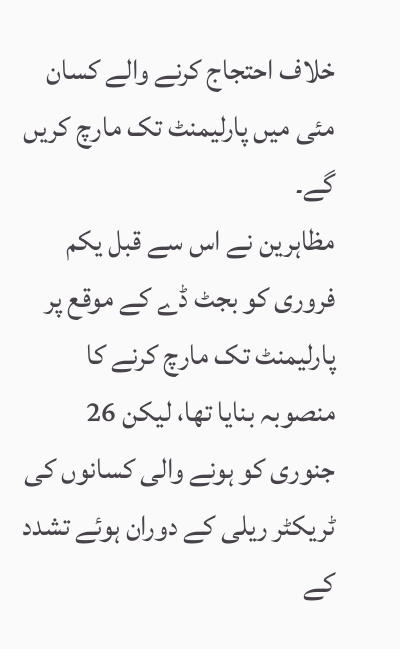خلاف احتجاج کرنے والے کسان مئی میں پارلیمنٹ تک مارچ کریں گے۔
مظاہرین نے اس سے قبل یکم فروری کو بجٹ ڈے کے موقع پر پارلیمنٹ تک مارچ کرنے کا منصوبہ بنایا تھا، لیکن 26 جنوری کو ہونے والی کسانوں کی ٹریکٹر ریلی کے دوران ہوئے تشدد کے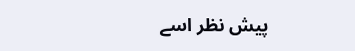پیش نظر اسے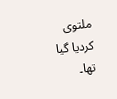ملتوی کردیا گیا تھا۔